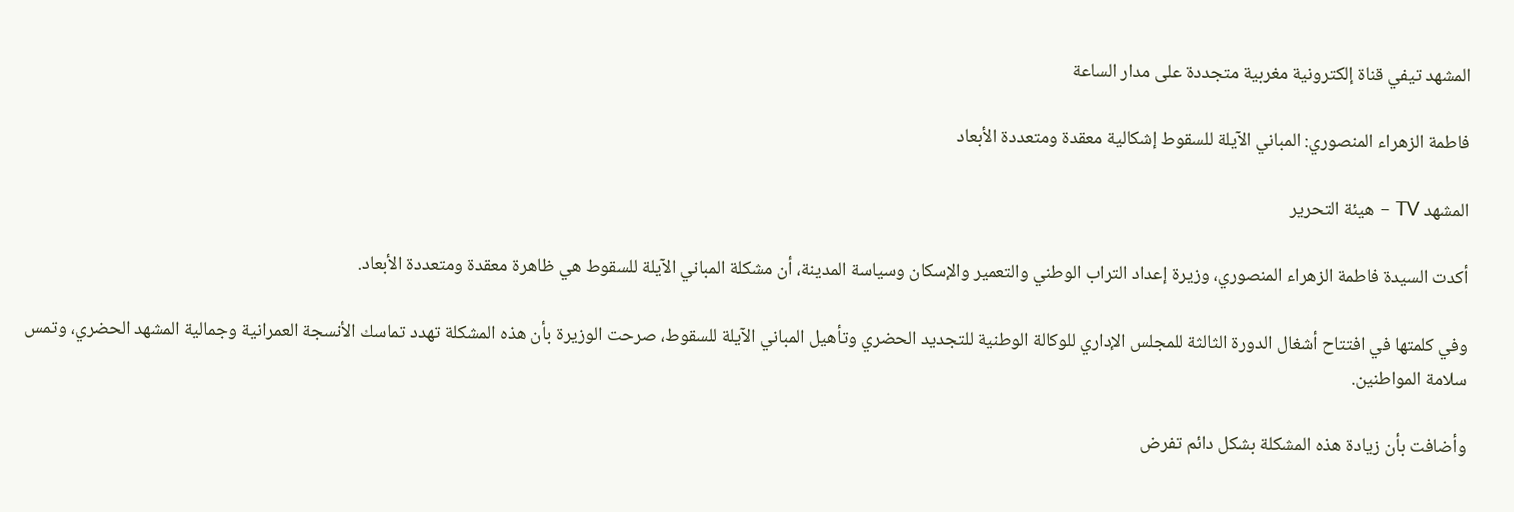المشهد تيفي قناة إلكترونية مغربية متجددة على مدار الساعة

فاطمة الزهراء المنصوري: المباني الآيلة للسقوط إشكالية معقدة ومتعددة الأبعاد

المشهد TV – هيئة التحرير

أكدت السيدة فاطمة الزهراء المنصوري، وزيرة إعداد التراب الوطني والتعمير والإسكان وسياسة المدينة، أن مشكلة المباني الآيلة للسقوط هي ظاهرة معقدة ومتعددة الأبعاد.

وفي كلمتها في افتتاح أشغال الدورة الثالثة للمجلس الإداري للوكالة الوطنية للتجديد الحضري وتأهيل المباني الآيلة للسقوط، صرحت الوزيرة بأن هذه المشكلة تهدد تماسك الأنسجة العمرانية وجمالية المشهد الحضري، وتمس سلامة المواطنين.

وأضافت بأن زيادة هذه المشكلة بشكل دائم تفرض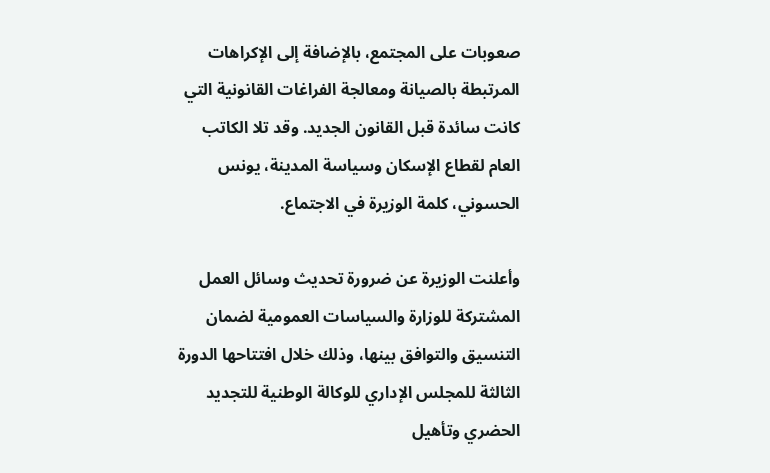صعوبات على المجتمع، بالإضافة إلى الإكراهات المرتبطة بالصيانة ومعالجة الفراغات القانونية التي كانت سائدة قبل القانون الجديد. وقد تلا الكاتب العام لقطاع الإسكان وسياسة المدينة، يونس الحسوني، كلمة الوزيرة في الاجتماع.

وأعلنت الوزيرة عن ضرورة تحديث وسائل العمل المشتركة للوزارة والسياسات العمومية لضمان التنسيق والتوافق بينها، وذلك خلال افتتاحها الدورة الثالثة للمجلس الإداري للوكالة الوطنية للتجديد الحضري وتأهيل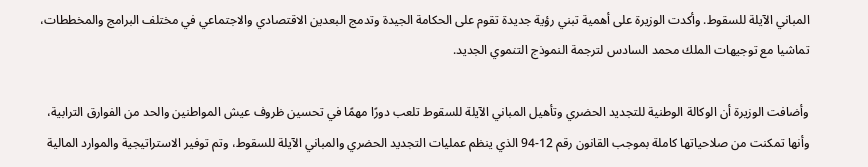المباني الآيلة للسقوط. وأكدت الوزيرة على أهمية تبني رؤية جديدة تقوم على الحكامة الجيدة وتدمج البعدين الاقتصادي والاجتماعي في مختلف البرامج والمخططات، تماشيا مع توجيهات الملك محمد السادس لترجمة النموذج التنموي الجديد.

وأضافت الوزيرة أن الوكالة الوطنية للتجديد الحضري وتأهيل المباني الآيلة للسقوط تلعب دورًا مهمًا في تحسين ظروف عيش المواطنين والحد من الفوارق الترابية، وأنها تمكنت من صلاحياتها كاملة بموجب القانون رقم 12-94 الذي ينظم عمليات التجديد الحضري والمباني الآيلة للسقوط، وتم توفير الاستراتيجية والموارد المالية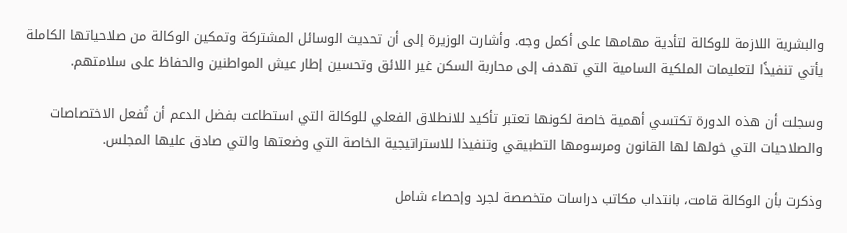والبشرية اللازمة للوكالة لتأدية مهامها على أكمل وجه. وأشارت الوزيرة إلى أن تحديث الوسائل المشتركة وتمكين الوكالة من صلاحياتها الكاملة يأتي تنفيذًا لتعليمات الملكية السامية التي تهدف إلى محاربة السكن غير اللائق وتحسين إطار عيش المواطنين والحفاظ على سلامتهم.

وسجلت أن هذه الدورة تكتسي أهمية خاصة لكونها تعتبر تأكيد للانطلاق الفعلي للوكالة التي استطاعت بفضل الدعم أن تُفعل الاختصاصات والصلاحيات التي خولها لها القانون ومرسومها التطبيقي وتنفيذا للاستراتيجية الخاصة التي وضعتها والتي صادق عليها المجلس.

وذكرت بأن الوكالة قامت، بانتداب مكاتب دراسات متخصصة لجرد وإحصاء شامل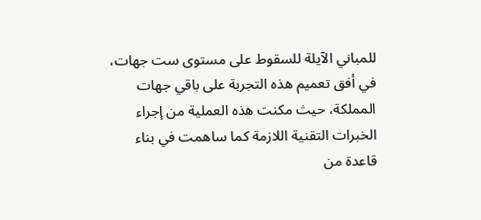للمباني الآيلة للسقوط على مستوى ست جهات، في أفق تعميم هذه التجربة على باقي جهات المملكة، حيث مكنت هذه العملية من إجراء الخبرات التقنية اللازمة كما ساهمت في بناء قاعدة من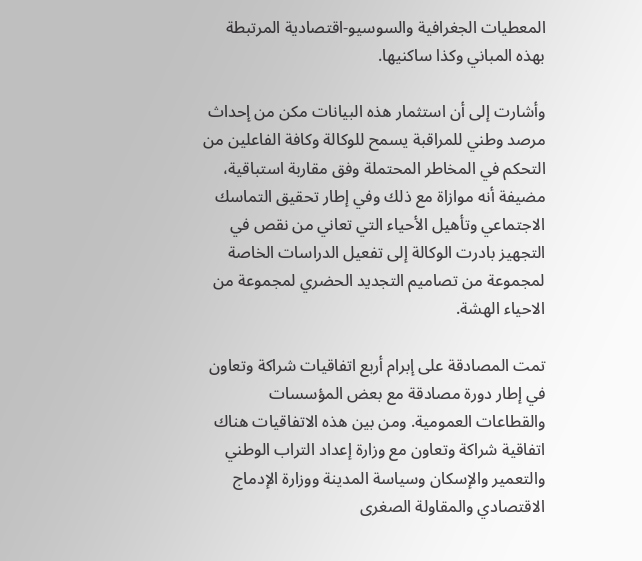المعطيات الجغرافية والسوسيو-اقتصادية المرتبطة بهذه المباني وكذا ساكنيها.

وأشارت إلى أن استثمار هذه البيانات مكن من إحداث مرصد وطني للمراقبة يسمح للوكالة وكافة الفاعلين من التحكم في المخاطر المحتملة وفق مقاربة استباقية، مضيفة أنه موازاة مع ذلك وفي إطار تحقيق التماسك الاجتماعي وتأهيل الأحياء التي تعاني من نقص في التجهيز بادرت الوكالة إلى تفعيل الدراسات الخاصة لمجموعة من تصاميم التجديد الحضري لمجموعة من الاحياء الهشة.

تمت المصادقة على إبرام أربع اتفاقيات شراكة وتعاون في إطار دورة مصادقة مع بعض المؤسسات والقطاعات العمومية. ومن بين هذه الاتفاقيات هناك اتفاقية شراكة وتعاون مع وزارة إعداد التراب الوطني والتعمير والإسكان وسياسة المدينة ووزارة الإدماج الاقتصادي والمقاولة الصغرى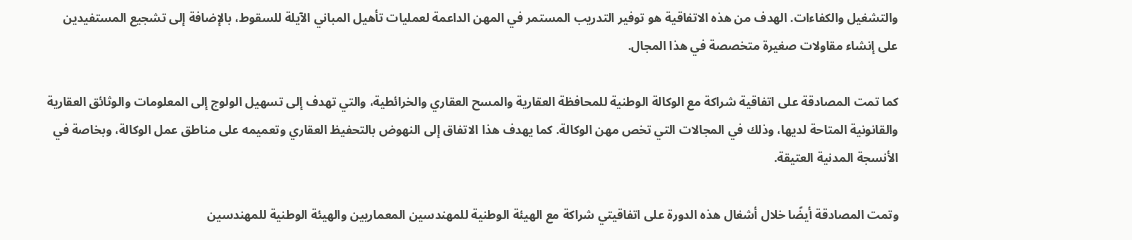والتشغيل والكفاءات. الهدف من هذه الاتفاقية هو توفير التدريب المستمر في المهن الداعمة لعمليات تأهيل المباني الآيلة للسقوط، بالإضافة إلى تشجيع المستفيدين على إنشاء مقاولات صغيرة متخصصة في هذا المجال.

كما تمت المصادقة على اتفاقية شراكة مع الوكالة الوطنية للمحافظة العقارية والمسح العقاري والخرائطية، والتي تهدف إلى تسهيل الولوج إلى المعلومات والوثائق العقارية والقانونية المتاحة لديها، وذلك في المجالات التي تخص مهن الوكالة. كما يهدف هذا الاتفاق إلى النهوض بالتحفيظ العقاري وتعميمه على مناطق عمل الوكالة، وبخاصة في الأنسجة المدنية العتيقة.

وتمت المصادقة أيضًا خلال أشغال هذه الدورة على اتفاقيتي شراكة مع الهيئة الوطنية للمهندسين المعماريين والهيئة الوطنية للمهندسين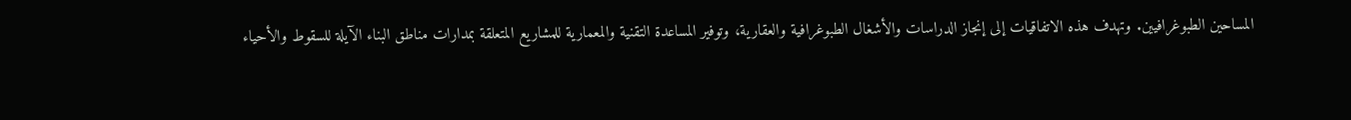المساحين الطبوغرافيين. وتهدف هذه الاتفاقيات إلى إنجاز الدراسات والأشغال الطبوغرافية والعقارية، وتوفير المساعدة التقنية والمعمارية للمشاريع المتعلقة بمدارات مناطق البناء الآيلة للسقوط والأحياء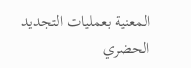المعنية بعمليات التجديد الحضري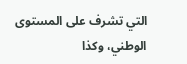التي تشرف على المستوى الوطني، وكذا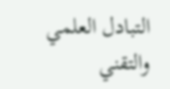التبادل العلمي والتقني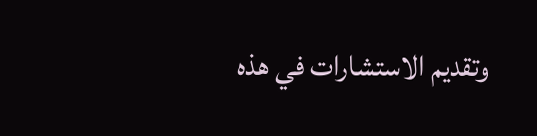وتقديم الاستشارات في هذه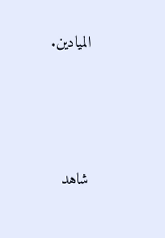الميادين.




شاهد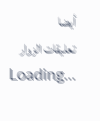أيضا
تعليقات الزوار
Loading...